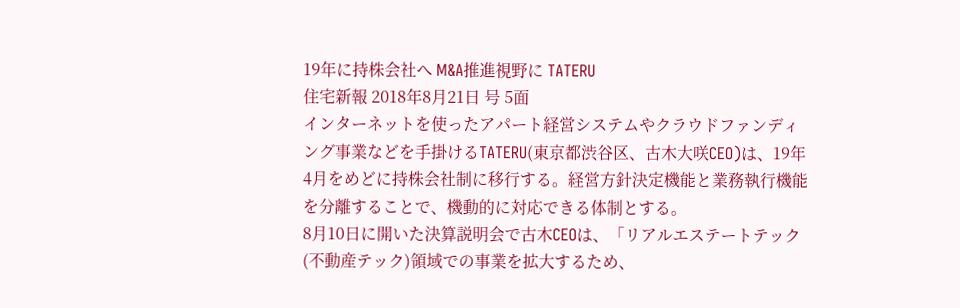19年に持株会社へ M&A推進視野に TATERU
住宅新報 2018年8月21日 号 5面
インターネットを使ったアパート経営システムやクラウドファンディング事業などを手掛けるTATERU(東京都渋谷区、古木大咲CEO)は、19年4月をめどに持株会社制に移行する。経営方針決定機能と業務執行機能を分離することで、機動的に対応できる体制とする。
8月10日に開いた決算説明会で古木CEOは、「リアルエステートテック(不動産テック)領域での事業を拡大するため、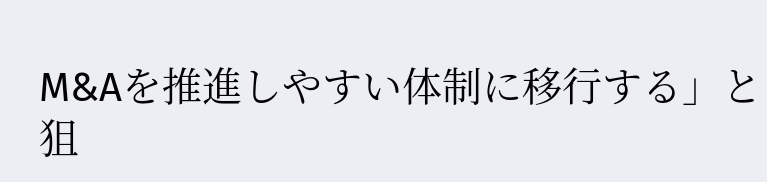M&Aを推進しやすい体制に移行する」と狙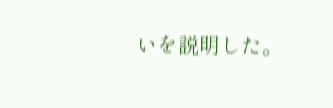いを説明した。